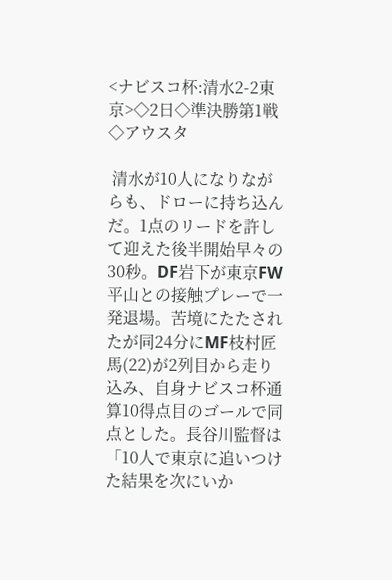<ナビスコ杯:清水2-2東京>◇2日◇準決勝第1戦◇アウスタ

 清水が10人になりながらも、ドローに持ち込んだ。1点のリードを許して迎えた後半開始早々の30秒。DF岩下が東京FW平山との接触プレーで一発退場。苦境にたたされたが同24分にMF枝村匠馬(22)が2列目から走り込み、自身ナビスコ杯通算10得点目のゴールで同点とした。長谷川監督は「10人で東京に追いつけた結果を次にいか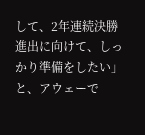して、2年連続決勝進出に向けて、しっかり準備をしたい」と、アウェーで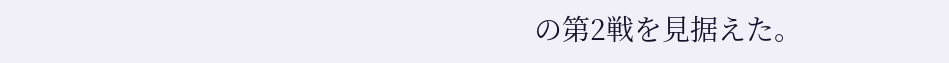の第2戦を見据えた。